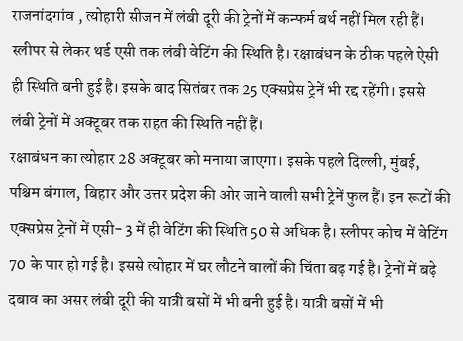राजनांदगांव , त्योहारी सीजन में लंबी दूरी की ट्रेनों में कन्फर्म बर्थ नहीं मिल रही हैं। स्लीपर से लेकर थर्ड एसी तक लंबी वेटिंग की स्थिति है। रक्षाबंधन के ठीक पहले ऐसी ही स्थिति बनी हुई है। इसके बाद सितंबर तक 25 एक्सप्रेस ट्रेनें भी रद्द रहेंगी। इससे लंबी ट्रेनों में अक्टूबर तक राहत की स्थिति नहीं हैं।
रक्षाबंधन का त्योहार 28 अक्टूबर को मनाया जाएगा। इसके पहले दिल्ली, मुंबई, पश्चिम बंगाल, बिहार और उत्तर प्रदेश की ओर जाने वाली सभी ट्रेनें फुल हैं। इन रूटों की एक्सप्रेस ट्रेनों में एसी- 3 में ही वेटिंग की स्थिति 50 से अधिक है। स्लीपर कोच में वेटिंग 70 के पार हो गई है। इससे त्योहार में घर लौटने वालों की चिंता बढ़ गई है। ट्रेनों में बढ़े दबाव का असर लंबी दूरी की यात्री बसों में भी बनी हुई है। यात्री बसों में भी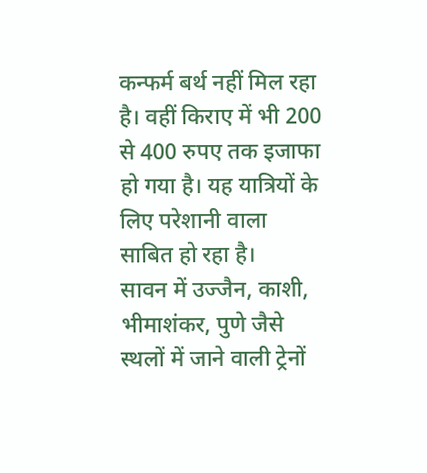कन्फर्म बर्थ नहीं मिल रहा है। वहीं किराए में भी 200 से 400 रुपए तक इजाफा हो गया है। यह यात्रियों के लिए परेशानी वाला साबित हो रहा है।
सावन में उज्जैन, काशी, भीमाशंकर, पुणे जैसे स्थलों में जाने वाली ट्रेनों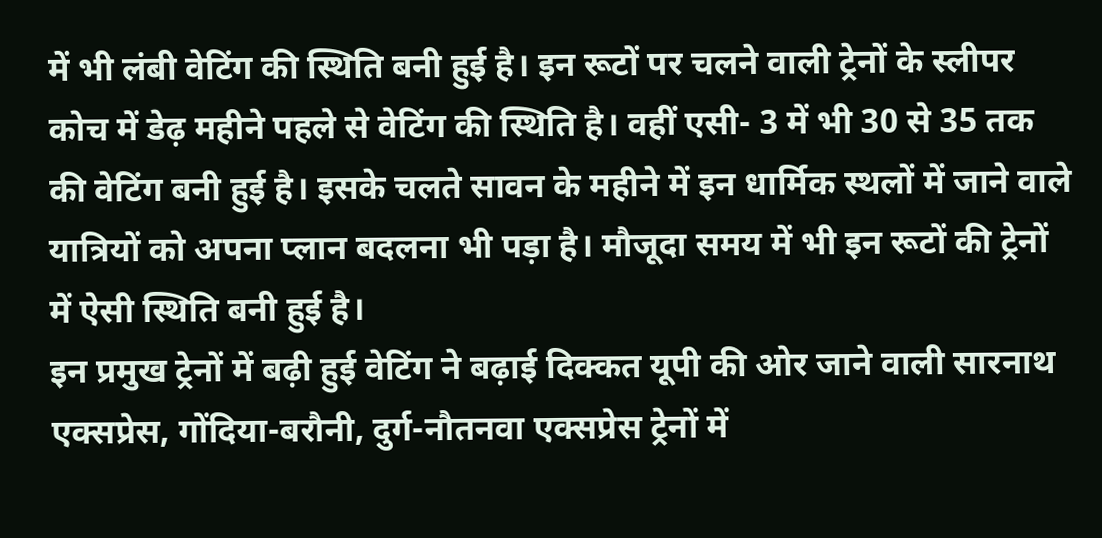में भी लंबी वेटिंग की स्थिति बनी हुई है। इन रूटों पर चलने वाली ट्रेनों के स्लीपर कोच में डेढ़ महीने पहले से वेटिंग की स्थिति है। वहीं एसी- 3 में भी 30 से 35 तक की वेटिंग बनी हुई है। इसके चलते सावन के महीने में इन धार्मिक स्थलों में जाने वाले यात्रियों को अपना प्लान बदलना भी पड़ा है। मौजूदा समय में भी इन रूटों की ट्रेनों में ऐसी स्थिति बनी हुई है।
इन प्रमुख ट्रेनों में बढ़ी हुई वेटिंग ने बढ़ाई दिक्कत यूपी की ओर जाने वाली सारनाथ एक्सप्रेस, गोंदिया-बरौनी, दुर्ग-नौतनवा एक्सप्रेस ट्रेनों में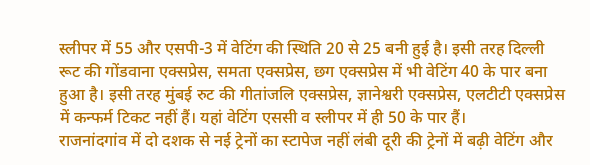स्लीपर में 55 और एसपी-3 में वेटिंग की स्थिति 20 से 25 बनी हुई है। इसी तरह दिल्ली रूट की गोंडवाना एक्सप्रेस, समता एक्सप्रेस, छग एक्सप्रेस में भी वेटिंग 40 के पार बना हुआ है। इसी तरह मुंबई रुट की गीतांजलि एक्सप्रेस, ज्ञानेश्वरी एक्सप्रेस, एलटीटी एक्सप्रेस में कन्फर्म टिकट नहीं हैं। यहां वेटिंग एससी व स्लीपर में ही 50 के पार हैं।
राजनांदगांव में दो दशक से नई ट्रेनों का स्टापेज नहीं लंबी दूरी की ट्रेनों में बढ़ी वेटिंग और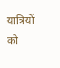यात्रियों को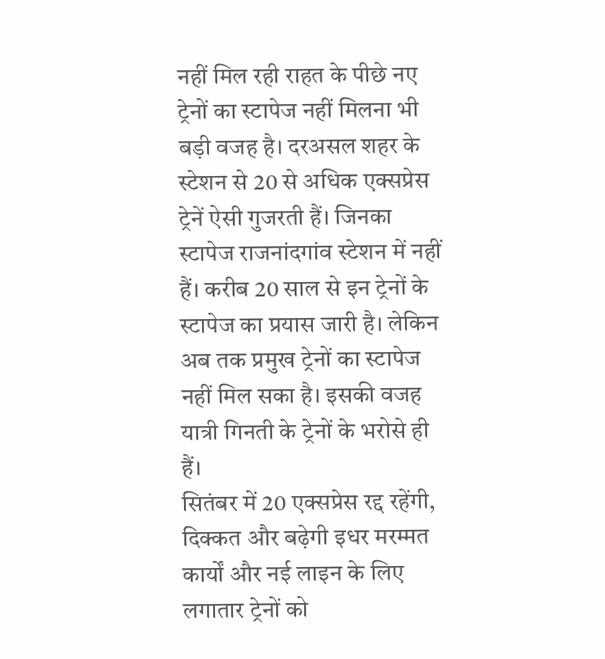नहीं मिल रही राहत के पीछे नए ट्रेनों का स्टापेज नहीं मिलना भी बड़ी वजह है। दरअसल शहर के स्टेशन से 20 से अधिक एक्सप्रेस ट्रेनें ऐसी गुजरती हैं। जिनका स्टापेज राजनांदगांव स्टेशन में नहीं हैं। करीब 20 साल से इन ट्रेनों के स्टापेज का प्रयास जारी है। लेकिन अब तक प्रमुख ट्रेनों का स्टापेज नहीं मिल सका है। इसकी वजह यात्री गिनती के ट्रेनों के भरोसे ही हैं।
सितंबर में 20 एक्सप्रेस रद्द रहेंगी, दिक्कत और बढ़ेगी इधर मरम्मत कार्यों और नई लाइन के लिए लगातार ट्रेनों को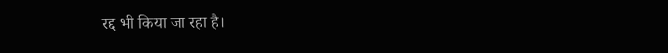रद्द भी किया जा रहा है।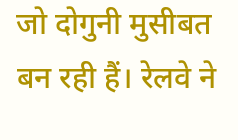जो दोगुनी मुसीबत बन रही हैं। रेलवे ने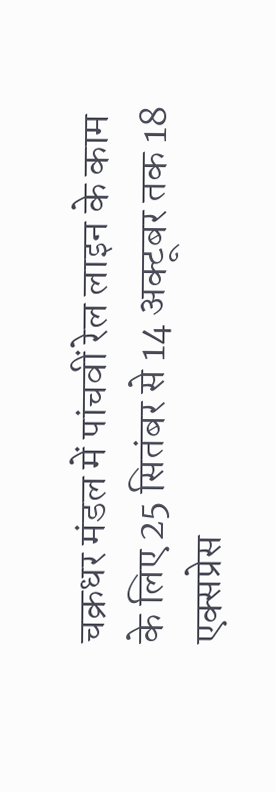चक्रधर मंडल में पांचवीं रेल लाइन के काम के लिए 25 सितंबर से 14 अक्टूबर तक 18 एक्सप्रेस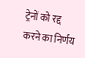ट्रेनों को रद्द करने का निर्णय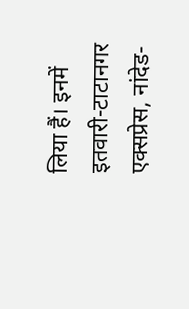लिया हैं। इनमें इतवारी-टाटानगर एक्सप्रेस, नांदेड-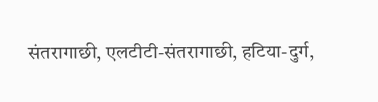संतरागाछी, एलटीटी-संतरागाछी, हटिया-दुर्ग,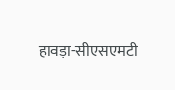हावड़ा-सीएसएमटी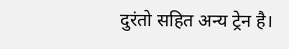दुरंतो सहित अन्य ट्रेन है।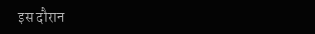इस दौरान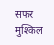सफर मुश्किल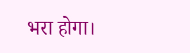भरा होगा।